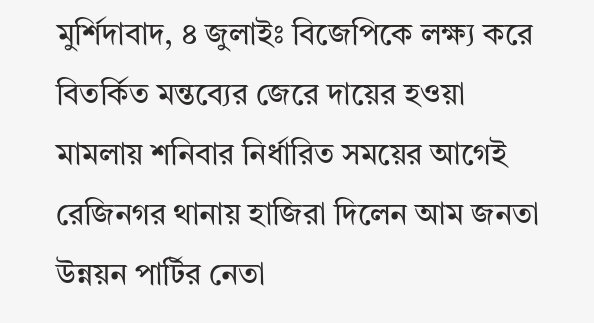মুর্শিদাবাদ, ৪ জুলাইঃ বিজেপিকে লক্ষ্য করে বিতর্কিত মন্তব্যের জেরে দায়ের হওয়া মামলায় শনিবার নির্ধারিত সময়ের আগেই রেজিনগর থানায় হাজিরা দিলেন আম জনতা উন্নয়ন পার্টির নেতা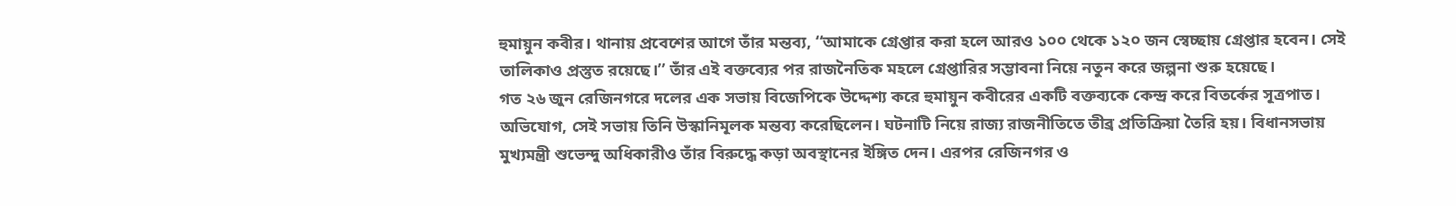হুমায়ুন কবীর। থানায় প্রবেশের আগে তাঁর মন্তব্য, ‘‘আমাকে গ্রেপ্তার করা হলে আরও ১০০ থেকে ১২০ জন স্বেচ্ছায় গ্রেপ্তার হবেন। সেই তালিকাও প্রস্তুত রয়েছে।’’ তাঁর এই বক্তব্যের পর রাজনৈতিক মহলে গ্রেপ্তারির সম্ভাবনা নিয়ে নতুন করে জল্পনা শুরু হয়েছে।
গত ২৬ জুন রেজিনগরে দলের এক সভায় বিজেপিকে উদ্দেশ্য করে হুমায়ুন কবীরের একটি বক্তব্যকে কেন্দ্র করে বিতর্কের সূত্রপাত। অভিযোগ, সেই সভায় তিনি উস্কানিমূলক মন্তব্য করেছিলেন। ঘটনাটি নিয়ে রাজ্য রাজনীতিতে তীব্র প্রতিক্রিয়া তৈরি হয়। বিধানসভায় মুখ্যমন্ত্রী শুভেন্দু অধিকারীও তাঁর বিরুদ্ধে কড়া অবস্থানের ইঙ্গিত দেন। এরপর রেজিনগর ও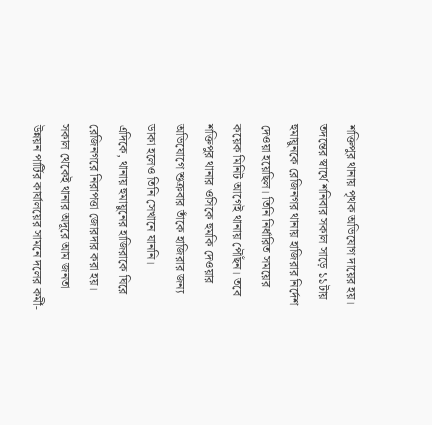শক্তিপুর থানায় পৃথক অভিযোগ দায়ের হয়।
তদন্তের স্বার্থে শনিবার সকাল সাড়ে ১১টায় হুমায়ুনকে রেজিনগর থানায় হাজিরার নির্দেশ দেওয়া হয়েছিল। তিনি নির্ধারিত সময়ের কয়েক মিনিট আগেই থানায় পৌঁছন। তবে শক্তিপুর থানার ওসিকে হুমকি দেওয়ার অভিযোগে শুক্রবার তাঁকে হাজিরার জন্য ডাকা হলেও তিনি সেখানে যাননি।
এদিকে, থানায় হুমায়ুনের হাজিরাকে ঘিরে রেজিনগরে নিরাপত্তা জোরদার করা হয়। সকাল থেকেই থানার অদূরে আম জনতা উন্নয়ন পার্টির কার্যালয়ের সামনে দলের কর্মী-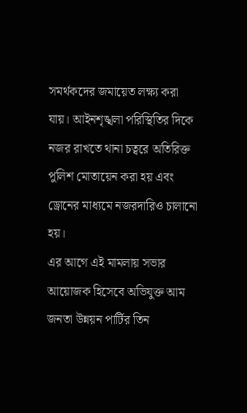সমর্থকদের জমায়েত লক্ষ্য করা যায়। আইনশৃঙ্খলা পরিস্থিতির দিকে নজর রাখতে থানা চত্বরে অতিরিক্ত পুলিশ মোতায়েন করা হয় এবং ড্রোনের মাধ্যমে নজরদারিও চালানো হয়।
এর আগে এই মামলায় সভার আয়োজক হিসেবে অভিযুক্ত আম জনতা উন্নয়ন পার্টির তিন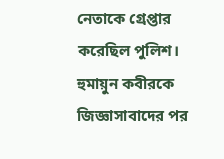নেতাকে গ্রেপ্তার করেছিল পুলিশ। হুমায়ুন কবীরকে জিজ্ঞাসাবাদের পর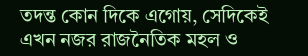তদন্ত কোন দিকে এগোয়, সেদিকেই এখন নজর রাজনৈতিক মহল ও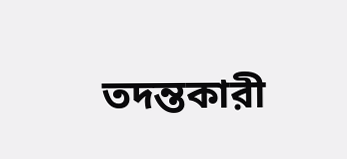তদন্তকারী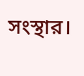সংস্থার।